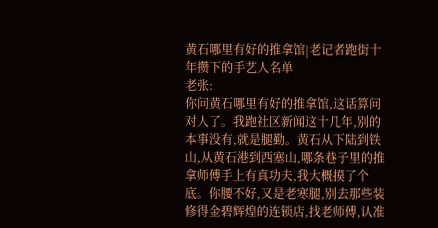黄石哪里有好的推拿馆|老记者跑街十年攒下的手艺人名单
老张:
你问黄石哪里有好的推拿馆,这话算问对人了。我跑社区新闻这十几年,别的本事没有,就是腿勤。黄石从下陆到铁山,从黄石港到西塞山,哪条巷子里的推拿师傅手上有真功夫,我大概摸了个底。你腰不好,又是老寒腿,别去那些装修得金碧辉煌的连锁店,找老师傅,认准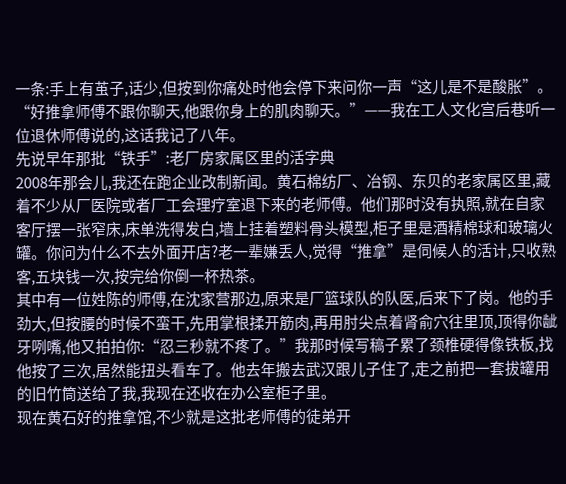一条:手上有茧子,话少,但按到你痛处时他会停下来问你一声“这儿是不是酸胀”。
“好推拿师傅不跟你聊天,他跟你身上的肌肉聊天。”——我在工人文化宫后巷听一位退休师傅说的,这话我记了八年。
先说早年那批“铁手”:老厂房家属区里的活字典
2008年那会儿,我还在跑企业改制新闻。黄石棉纺厂、冶钢、东贝的老家属区里,藏着不少从厂医院或者厂工会理疗室退下来的老师傅。他们那时没有执照,就在自家客厅摆一张窄床,床单洗得发白,墙上挂着塑料骨头模型,柜子里是酒精棉球和玻璃火罐。你问为什么不去外面开店?老一辈嫌丢人,觉得“推拿”是伺候人的活计,只收熟客,五块钱一次,按完给你倒一杯热茶。
其中有一位姓陈的师傅,在沈家营那边,原来是厂篮球队的队医,后来下了岗。他的手劲大,但按腰的时候不蛮干,先用掌根揉开筋肉,再用肘尖点着肾俞穴往里顶,顶得你龇牙咧嘴,他又拍拍你:“忍三秒就不疼了。”我那时候写稿子累了颈椎硬得像铁板,找他按了三次,居然能扭头看车了。他去年搬去武汉跟儿子住了,走之前把一套拔罐用的旧竹筒送给了我,我现在还收在办公室柜子里。
现在黄石好的推拿馆,不少就是这批老师傅的徒弟开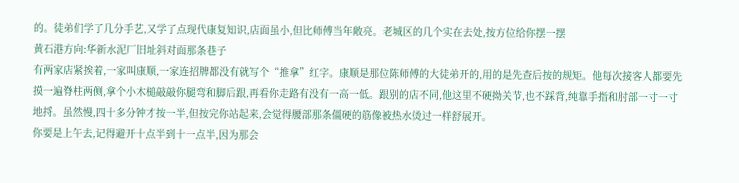的。徒弟们学了几分手艺,又学了点现代康复知识,店面虽小,但比师傅当年敞亮。老城区的几个实在去处,按方位给你摆一摆
黄石港方向:华新水泥厂旧址斜对面那条巷子
有两家店紧挨着,一家叫康顺,一家连招牌都没有就写个“推拿”红字。康顺是那位陈师傅的大徒弟开的,用的是先查后按的规矩。他每次接客人都要先摸一遍脊柱两侧,拿个小木槌敲敲你腿弯和脚后跟,再看你走路有没有一高一低。跟别的店不同,他这里不硬拗关节,也不踩背,纯靠手指和肘部一寸一寸地捋。虽然慢,四十多分钟才按一半,但按完你站起来,会觉得腰部那条僵硬的筋像被热水烫过一样舒展开。
你要是上午去,记得避开十点半到十一点半,因为那会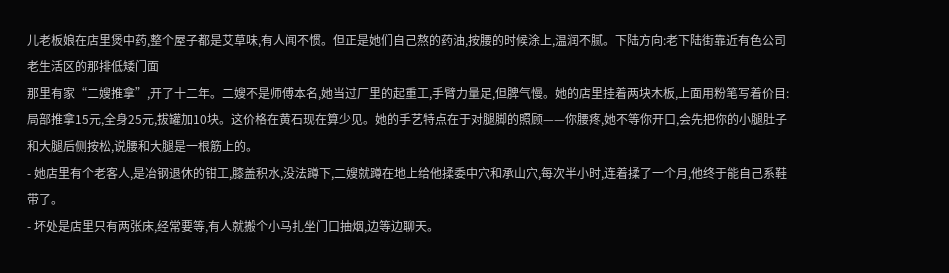儿老板娘在店里煲中药,整个屋子都是艾草味,有人闻不惯。但正是她们自己熬的药油,按腰的时候涂上,温润不腻。下陆方向:老下陆街靠近有色公司老生活区的那排低矮门面
那里有家“二嫂推拿”,开了十二年。二嫂不是师傅本名,她当过厂里的起重工,手臂力量足,但脾气慢。她的店里挂着两块木板,上面用粉笔写着价目:局部推拿15元,全身25元,拔罐加10块。这价格在黄石现在算少见。她的手艺特点在于对腿脚的照顾——你腰疼,她不等你开口,会先把你的小腿肚子和大腿后侧按松,说腰和大腿是一根筋上的。
- 她店里有个老客人,是冶钢退休的钳工,膝盖积水,没法蹲下,二嫂就蹲在地上给他揉委中穴和承山穴,每次半小时,连着揉了一个月,他终于能自己系鞋带了。
- 坏处是店里只有两张床,经常要等,有人就搬个小马扎坐门口抽烟,边等边聊天。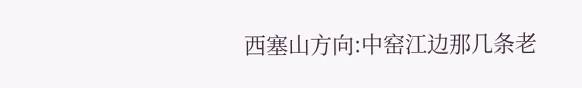西塞山方向:中窑江边那几条老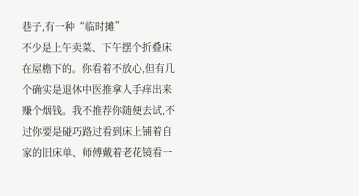巷子,有一种“临时摊”
不少是上午卖菜、下午摆个折叠床在屋檐下的。你看着不放心,但有几个确实是退休中医推拿人手痒出来赚个烟钱。我不推荐你随便去试,不过你要是碰巧路过看到床上铺着自家的旧床单、师傅戴着老花镜看一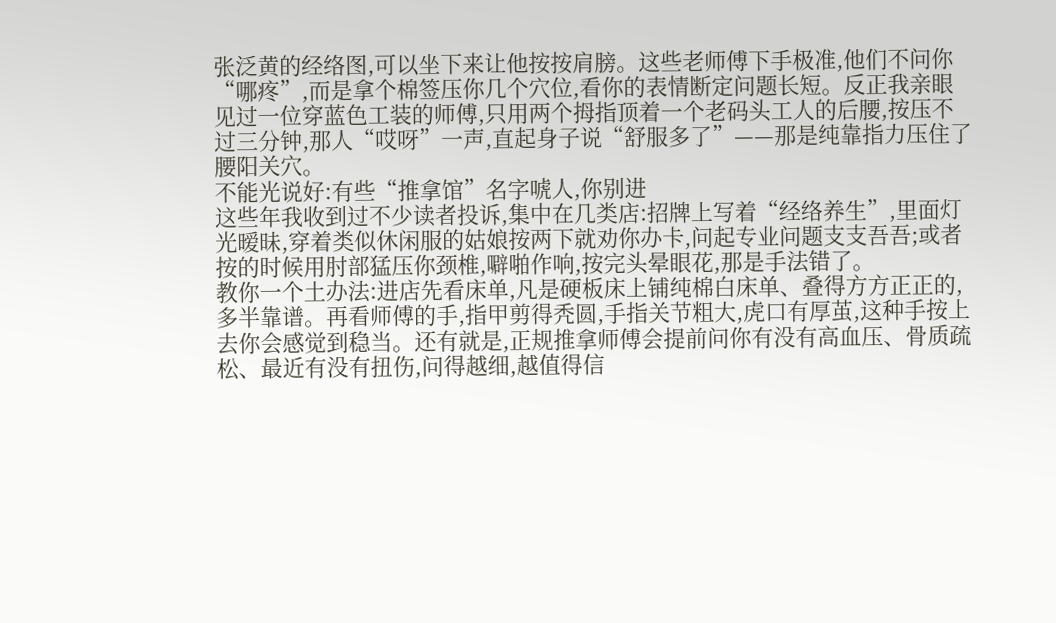张泛黄的经络图,可以坐下来让他按按肩膀。这些老师傅下手极准,他们不问你“哪疼”,而是拿个棉签压你几个穴位,看你的表情断定问题长短。反正我亲眼见过一位穿蓝色工装的师傅,只用两个拇指顶着一个老码头工人的后腰,按压不过三分钟,那人“哎呀”一声,直起身子说“舒服多了”——那是纯靠指力压住了腰阳关穴。
不能光说好:有些“推拿馆”名字唬人,你别进
这些年我收到过不少读者投诉,集中在几类店:招牌上写着“经络养生”,里面灯光暧昧,穿着类似休闲服的姑娘按两下就劝你办卡,问起专业问题支支吾吾;或者按的时候用肘部猛压你颈椎,噼啪作响,按完头晕眼花,那是手法错了。
教你一个土办法:进店先看床单,凡是硬板床上铺纯棉白床单、叠得方方正正的,多半靠谱。再看师傅的手,指甲剪得秃圆,手指关节粗大,虎口有厚茧,这种手按上去你会感觉到稳当。还有就是,正规推拿师傅会提前问你有没有高血压、骨质疏松、最近有没有扭伤,问得越细,越值得信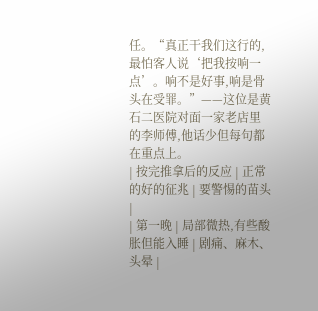任。“真正干我们这行的,最怕客人说‘把我按响一点’。响不是好事,响是骨头在受罪。”——这位是黄石二医院对面一家老店里的李师傅,他话少但每句都在重点上。
| 按完推拿后的反应 | 正常的好的征兆 | 要警惕的苗头 |
| 第一晚 | 局部微热,有些酸胀但能入睡 | 剧痛、麻木、头晕 |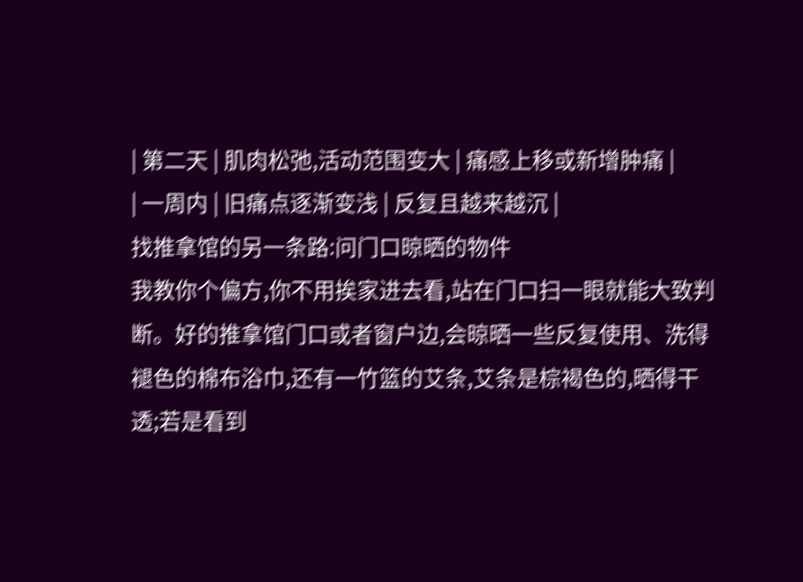| 第二天 | 肌肉松弛,活动范围变大 | 痛感上移或新增肿痛 |
| 一周内 | 旧痛点逐渐变浅 | 反复且越来越沉 |
找推拿馆的另一条路:问门口晾晒的物件
我教你个偏方,你不用挨家进去看,站在门口扫一眼就能大致判断。好的推拿馆门口或者窗户边,会晾晒一些反复使用、洗得褪色的棉布浴巾,还有一竹篮的艾条,艾条是棕褐色的,晒得干透;若是看到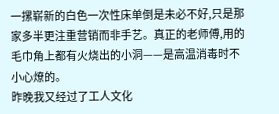一摞崭新的白色一次性床单倒是未必不好,只是那家多半更注重营销而非手艺。真正的老师傅,用的毛巾角上都有火烧出的小洞——是高温消毒时不小心燎的。
昨晚我又经过了工人文化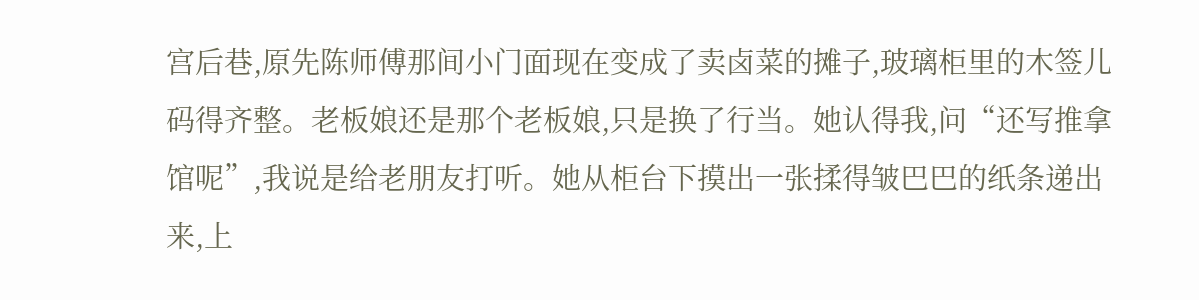宫后巷,原先陈师傅那间小门面现在变成了卖卤菜的摊子,玻璃柜里的木签儿码得齐整。老板娘还是那个老板娘,只是换了行当。她认得我,问“还写推拿馆呢”,我说是给老朋友打听。她从柜台下摸出一张揉得皱巴巴的纸条递出来,上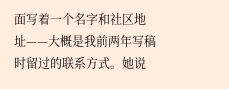面写着一个名字和社区地址——大概是我前两年写稿时留过的联系方式。她说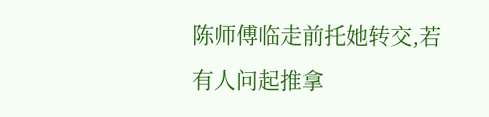陈师傅临走前托她转交,若有人问起推拿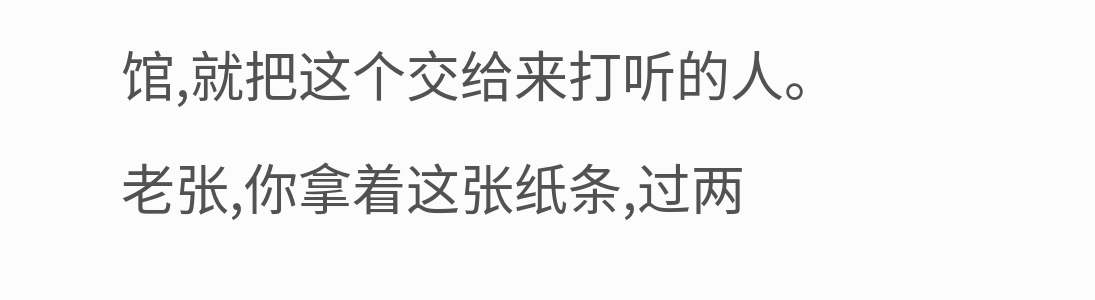馆,就把这个交给来打听的人。
老张,你拿着这张纸条,过两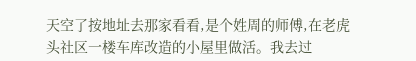天空了按地址去那家看看,是个姓周的师傅,在老虎头社区一楼车库改造的小屋里做活。我去过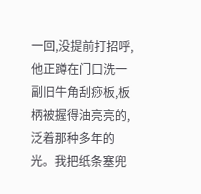一回,没提前打招呼,他正蹲在门口洗一副旧牛角刮痧板,板柄被握得油亮亮的,泛着那种多年的光。我把纸条塞兜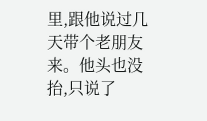里,跟他说过几天带个老朋友来。他头也没抬,只说了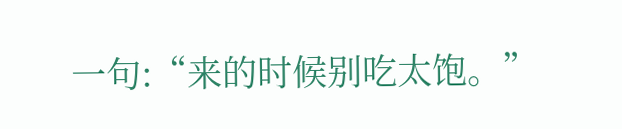一句:“来的时候别吃太饱。”